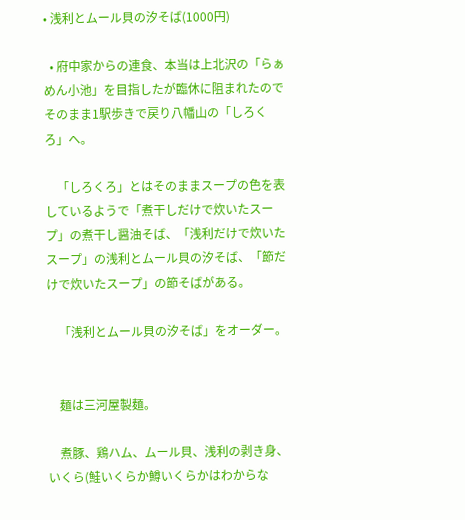• 浅利とムール貝の汐そば(1000円)

  • 府中家からの連食、本当は上北沢の「らぁめん小池」を目指したが臨休に阻まれたのでそのまま1駅歩きで戻り八幡山の「しろくろ」へ。

    「しろくろ」とはそのままスープの色を表しているようで「煮干しだけで炊いたスープ」の煮干し醤油そば、「浅利だけで炊いたスープ」の浅利とムール貝の汐そば、「節だけで炊いたスープ」の節そばがある。

    「浅利とムール貝の汐そば」をオーダー。


    麺は三河屋製麺。

    煮豚、鶏ハム、ムール貝、浅利の剥き身、いくら(鮭いくらか鱒いくらかはわからな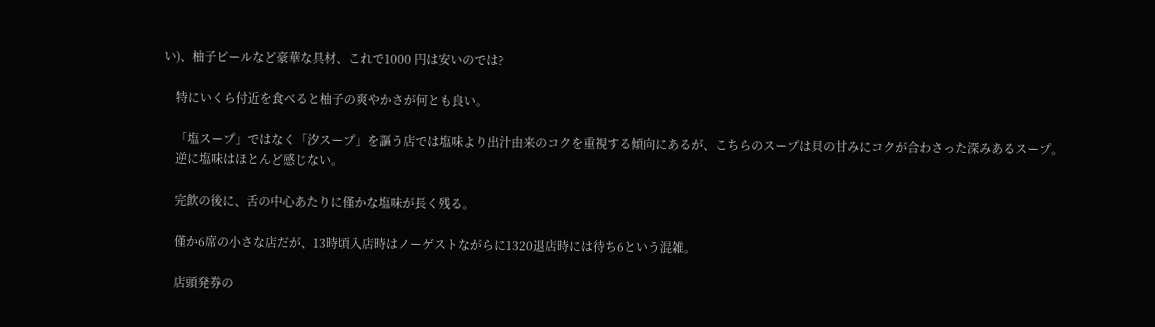い)、柚子ピールなど豪華な具材、これで1000 円は安いのでは?

    特にいくら付近を食べると柚子の爽やかさが何とも良い。

    「塩スープ」ではなく「汐スープ」を謳う店では塩味より出汁由来のコクを重視する傾向にあるが、こちらのスープは貝の甘みにコクが合わさった深みあるスープ。
    逆に塩味はほとんど感じない。

    完飲の後に、舌の中心あたりに僅かな塩味が長く残る。

    僅か6席の小さな店だが、13時頃入店時はノーゲストながらに1320退店時には待ち6という混雑。

    店頭発券の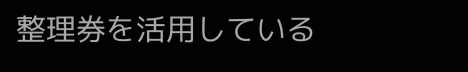整理券を活用している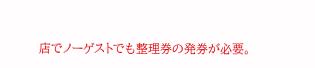店でノーゲストでも整理券の発券が必要。